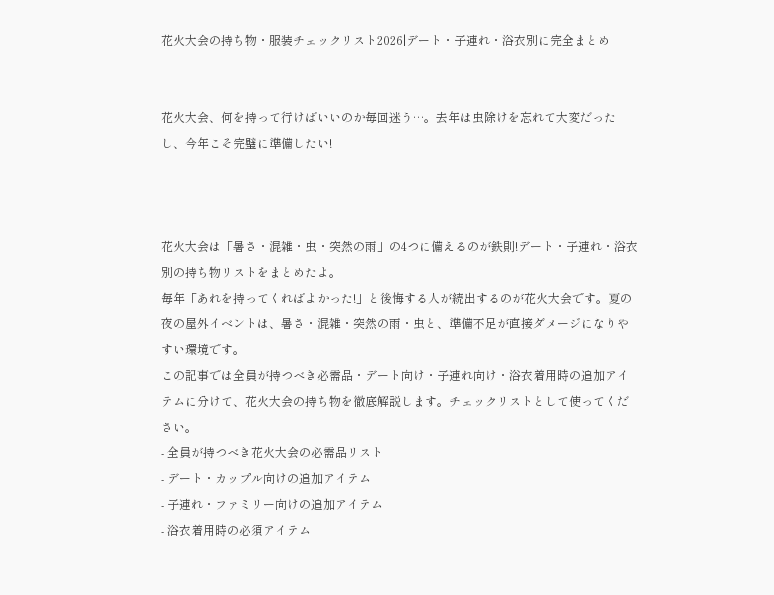花火大会の持ち物・服装チェックリスト2026|デート・子連れ・浴衣別に完全まとめ


花火大会、何を持って行けばいいのか毎回迷う…。去年は虫除けを忘れて大変だったし、今年こそ完璧に準備したい!



花火大会は「暑さ・混雑・虫・突然の雨」の4つに備えるのが鉄則!デート・子連れ・浴衣別の持ち物リストをまとめたよ。
毎年「あれを持ってくればよかった!」と後悔する人が続出するのが花火大会です。夏の夜の屋外イベントは、暑さ・混雑・突然の雨・虫と、準備不足が直接ダメージになりやすい環境です。
この記事では全員が持つべき必需品・デート向け・子連れ向け・浴衣着用時の追加アイテムに分けて、花火大会の持ち物を徹底解説します。チェックリストとして使ってください。
- 全員が持つべき花火大会の必需品リスト
- デート・カップル向けの追加アイテム
- 子連れ・ファミリー向けの追加アイテム
- 浴衣着用時の必須アイテム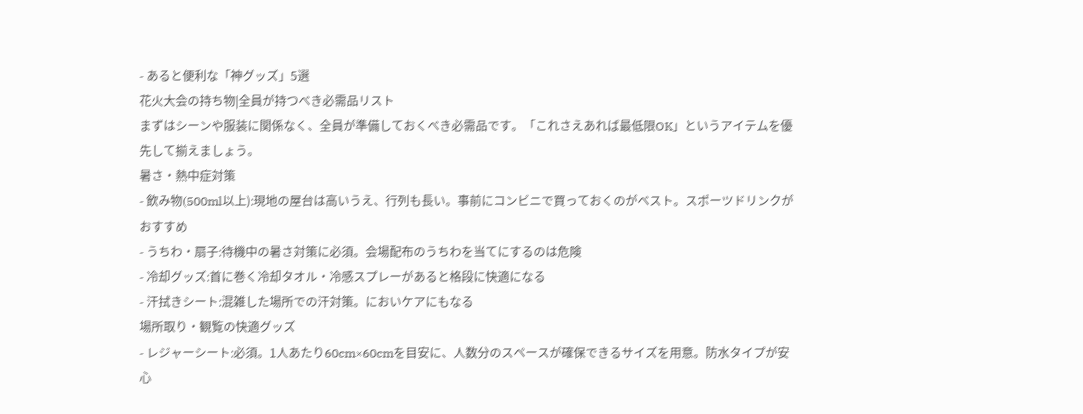- あると便利な「神グッズ」5選
花火大会の持ち物|全員が持つべき必需品リスト
まずはシーンや服装に関係なく、全員が準備しておくべき必需品です。「これさえあれば最低限OK」というアイテムを優先して揃えましょう。
暑さ・熱中症対策
- 飲み物(500ml以上):現地の屋台は高いうえ、行列も長い。事前にコンビニで買っておくのがベスト。スポーツドリンクがおすすめ
- うちわ・扇子:待機中の暑さ対策に必須。会場配布のうちわを当てにするのは危険
- 冷却グッズ:首に巻く冷却タオル・冷感スプレーがあると格段に快適になる
- 汗拭きシート:混雑した場所での汗対策。においケアにもなる
場所取り・観覧の快適グッズ
- レジャーシート:必須。1人あたり60cm×60cmを目安に、人数分のスペースが確保できるサイズを用意。防水タイプが安心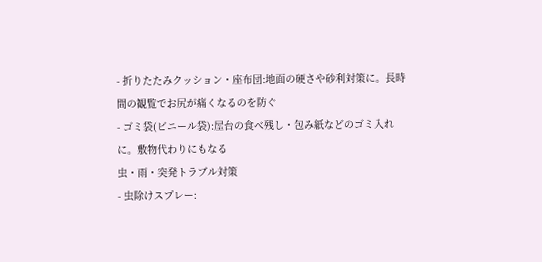- 折りたたみクッション・座布団:地面の硬さや砂利対策に。長時間の観覧でお尻が痛くなるのを防ぐ
- ゴミ袋(ビニール袋):屋台の食べ残し・包み紙などのゴミ入れに。敷物代わりにもなる
虫・雨・突発トラブル対策
- 虫除けスプレー: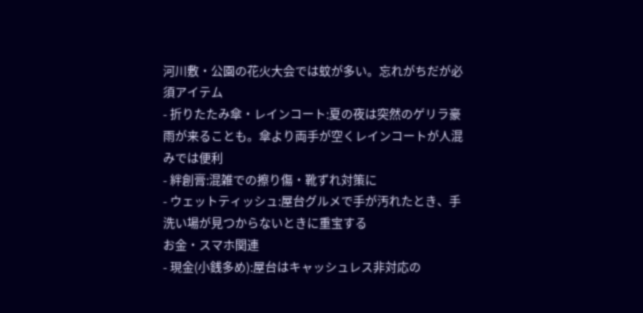河川敷・公園の花火大会では蚊が多い。忘れがちだが必須アイテム
- 折りたたみ傘・レインコート:夏の夜は突然のゲリラ豪雨が来ることも。傘より両手が空くレインコートが人混みでは便利
- 絆創膏:混雑での擦り傷・靴ずれ対策に
- ウェットティッシュ:屋台グルメで手が汚れたとき、手洗い場が見つからないときに重宝する
お金・スマホ関連
- 現金(小銭多め):屋台はキャッシュレス非対応の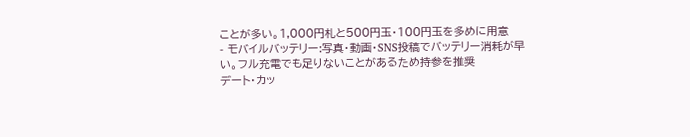ことが多い。1,000円札と500円玉・100円玉を多めに用意
- モバイルバッテリー:写真・動画・SNS投稿でバッテリー消耗が早い。フル充電でも足りないことがあるため持参を推奨
デート・カッ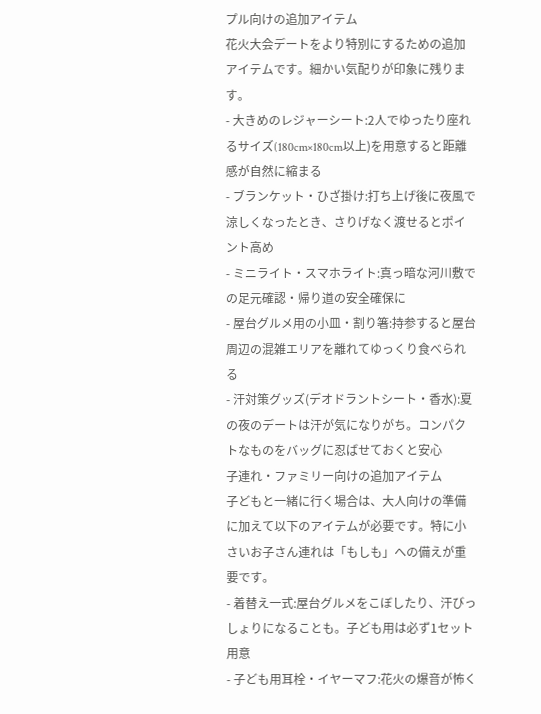プル向けの追加アイテム
花火大会デートをより特別にするための追加アイテムです。細かい気配りが印象に残ります。
- 大きめのレジャーシート:2人でゆったり座れるサイズ(180cm×180cm以上)を用意すると距離感が自然に縮まる
- ブランケット・ひざ掛け:打ち上げ後に夜風で涼しくなったとき、さりげなく渡せるとポイント高め
- ミニライト・スマホライト:真っ暗な河川敷での足元確認・帰り道の安全確保に
- 屋台グルメ用の小皿・割り箸:持参すると屋台周辺の混雑エリアを離れてゆっくり食べられる
- 汗対策グッズ(デオドラントシート・香水):夏の夜のデートは汗が気になりがち。コンパクトなものをバッグに忍ばせておくと安心
子連れ・ファミリー向けの追加アイテム
子どもと一緒に行く場合は、大人向けの準備に加えて以下のアイテムが必要です。特に小さいお子さん連れは「もしも」への備えが重要です。
- 着替え一式:屋台グルメをこぼしたり、汗びっしょりになることも。子ども用は必ず1セット用意
- 子ども用耳栓・イヤーマフ:花火の爆音が怖く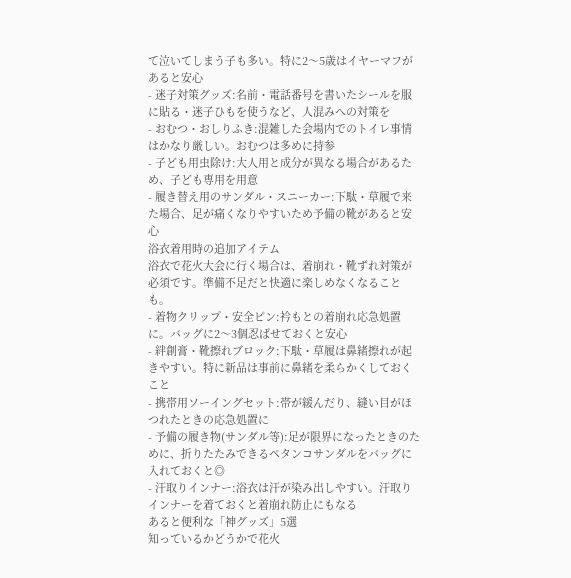て泣いてしまう子も多い。特に2〜5歳はイヤーマフがあると安心
- 迷子対策グッズ:名前・電話番号を書いたシールを服に貼る・迷子ひもを使うなど、人混みへの対策を
- おむつ・おしりふき:混雑した会場内でのトイレ事情はかなり厳しい。おむつは多めに持参
- 子ども用虫除け:大人用と成分が異なる場合があるため、子ども専用を用意
- 履き替え用のサンダル・スニーカー:下駄・草履で来た場合、足が痛くなりやすいため予備の靴があると安心
浴衣着用時の追加アイテム
浴衣で花火大会に行く場合は、着崩れ・靴ずれ対策が必須です。準備不足だと快適に楽しめなくなることも。
- 着物クリップ・安全ピン:衿もとの着崩れ応急処置に。バッグに2〜3個忍ばせておくと安心
- 絆創膏・靴擦れブロック:下駄・草履は鼻緒擦れが起きやすい。特に新品は事前に鼻緒を柔らかくしておくこと
- 携帯用ソーイングセット:帯が緩んだり、縫い目がほつれたときの応急処置に
- 予備の履き物(サンダル等):足が限界になったときのために、折りたたみできるペタンコサンダルをバッグに入れておくと◎
- 汗取りインナー:浴衣は汗が染み出しやすい。汗取りインナーを着ておくと着崩れ防止にもなる
あると便利な「神グッズ」5選
知っているかどうかで花火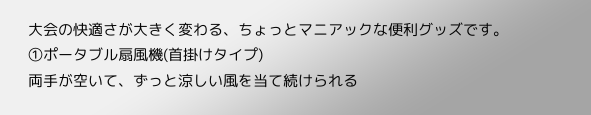大会の快適さが大きく変わる、ちょっとマニアックな便利グッズです。
①ポータブル扇風機(首掛けタイプ)
両手が空いて、ずっと涼しい風を当て続けられる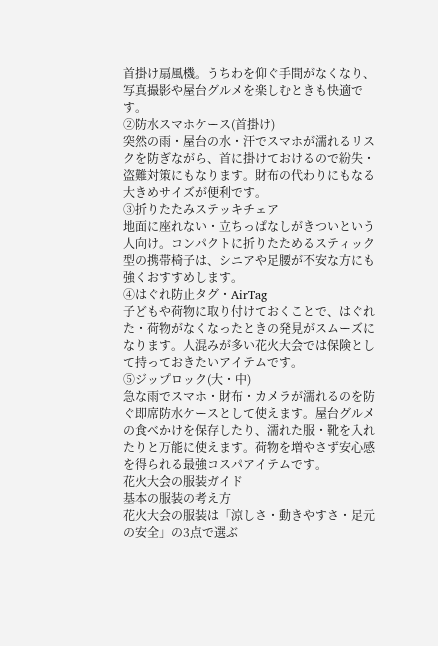首掛け扇風機。うちわを仰ぐ手間がなくなり、写真撮影や屋台グルメを楽しむときも快適です。
②防水スマホケース(首掛け)
突然の雨・屋台の水・汗でスマホが濡れるリスクを防ぎながら、首に掛けておけるので紛失・盗難対策にもなります。財布の代わりにもなる大きめサイズが便利です。
③折りたたみステッキチェア
地面に座れない・立ちっぱなしがきついという人向け。コンパクトに折りたためるスティック型の携帯椅子は、シニアや足腰が不安な方にも強くおすすめします。
④はぐれ防止タグ・AirTag
子どもや荷物に取り付けておくことで、はぐれた・荷物がなくなったときの発見がスムーズになります。人混みが多い花火大会では保険として持っておきたいアイテムです。
⑤ジップロック(大・中)
急な雨でスマホ・財布・カメラが濡れるのを防ぐ即席防水ケースとして使えます。屋台グルメの食べかけを保存したり、濡れた服・靴を入れたりと万能に使えます。荷物を増やさず安心感を得られる最強コスパアイテムです。
花火大会の服装ガイド
基本の服装の考え方
花火大会の服装は「涼しさ・動きやすさ・足元の安全」の3点で選ぶ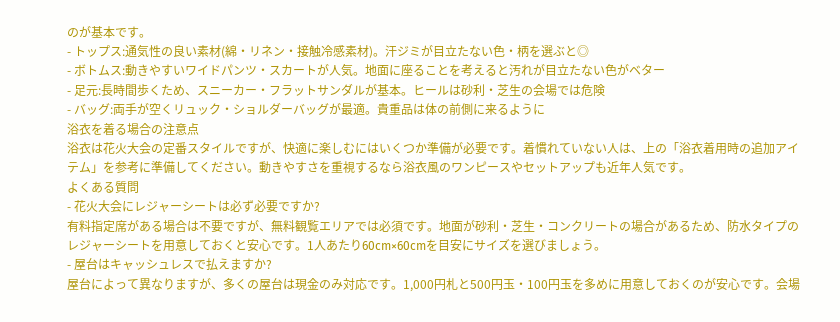のが基本です。
- トップス:通気性の良い素材(綿・リネン・接触冷感素材)。汗ジミが目立たない色・柄を選ぶと◎
- ボトムス:動きやすいワイドパンツ・スカートが人気。地面に座ることを考えると汚れが目立たない色がベター
- 足元:長時間歩くため、スニーカー・フラットサンダルが基本。ヒールは砂利・芝生の会場では危険
- バッグ:両手が空くリュック・ショルダーバッグが最適。貴重品は体の前側に来るように
浴衣を着る場合の注意点
浴衣は花火大会の定番スタイルですが、快適に楽しむにはいくつか準備が必要です。着慣れていない人は、上の「浴衣着用時の追加アイテム」を参考に準備してください。動きやすさを重視するなら浴衣風のワンピースやセットアップも近年人気です。
よくある質問
- 花火大会にレジャーシートは必ず必要ですか?
有料指定席がある場合は不要ですが、無料観覧エリアでは必須です。地面が砂利・芝生・コンクリートの場合があるため、防水タイプのレジャーシートを用意しておくと安心です。1人あたり60cm×60cmを目安にサイズを選びましょう。
- 屋台はキャッシュレスで払えますか?
屋台によって異なりますが、多くの屋台は現金のみ対応です。1,000円札と500円玉・100円玉を多めに用意しておくのが安心です。会場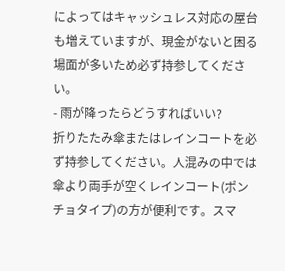によってはキャッシュレス対応の屋台も増えていますが、現金がないと困る場面が多いため必ず持参してください。
- 雨が降ったらどうすればいい?
折りたたみ傘またはレインコートを必ず持参してください。人混みの中では傘より両手が空くレインコート(ポンチョタイプ)の方が便利です。スマ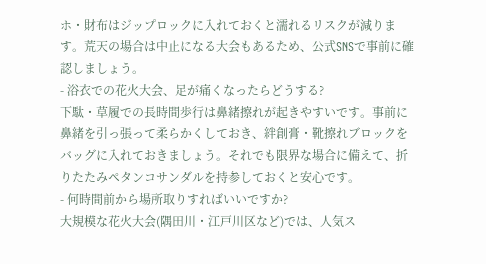ホ・財布はジップロックに入れておくと濡れるリスクが減ります。荒天の場合は中止になる大会もあるため、公式SNSで事前に確認しましょう。
- 浴衣での花火大会、足が痛くなったらどうする?
下駄・草履での長時間歩行は鼻緒擦れが起きやすいです。事前に鼻緒を引っ張って柔らかくしておき、絆創膏・靴擦れブロックをバッグに入れておきましょう。それでも限界な場合に備えて、折りたたみペタンコサンダルを持参しておくと安心です。
- 何時間前から場所取りすればいいですか?
大規模な花火大会(隅田川・江戸川区など)では、人気ス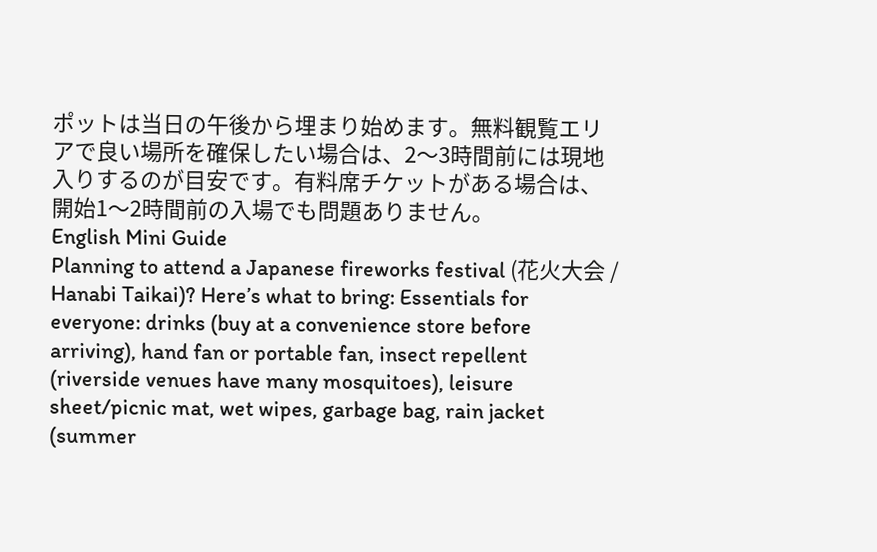ポットは当日の午後から埋まり始めます。無料観覧エリアで良い場所を確保したい場合は、2〜3時間前には現地入りするのが目安です。有料席チケットがある場合は、開始1〜2時間前の入場でも問題ありません。
English Mini Guide
Planning to attend a Japanese fireworks festival (花火大会 / Hanabi Taikai)? Here’s what to bring: Essentials for everyone: drinks (buy at a convenience store before arriving), hand fan or portable fan, insect repellent (riverside venues have many mosquitoes), leisure sheet/picnic mat, wet wipes, garbage bag, rain jacket (summer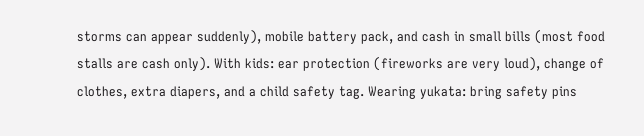storms can appear suddenly), mobile battery pack, and cash in small bills (most food stalls are cash only). With kids: ear protection (fireworks are very loud), change of clothes, extra diapers, and a child safety tag. Wearing yukata: bring safety pins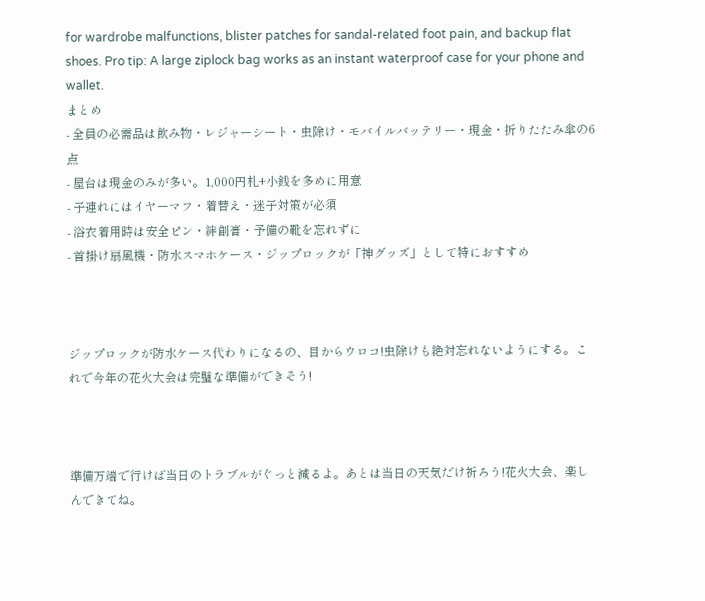for wardrobe malfunctions, blister patches for sandal-related foot pain, and backup flat shoes. Pro tip: A large ziplock bag works as an instant waterproof case for your phone and wallet.
まとめ
- 全員の必需品は飲み物・レジャーシート・虫除け・モバイルバッテリー・現金・折りたたみ傘の6点
- 屋台は現金のみが多い。1,000円札+小銭を多めに用意
- 子連れにはイヤーマフ・着替え・迷子対策が必須
- 浴衣着用時は安全ピン・絆創膏・予備の靴を忘れずに
- 首掛け扇風機・防水スマホケース・ジップロックが「神グッズ」として特におすすめ



ジップロックが防水ケース代わりになるの、目からウロコ!虫除けも絶対忘れないようにする。これで今年の花火大会は完璧な準備ができそう!



準備万端で行けば当日のトラブルがぐっと減るよ。あとは当日の天気だけ祈ろう!花火大会、楽しんできてね。